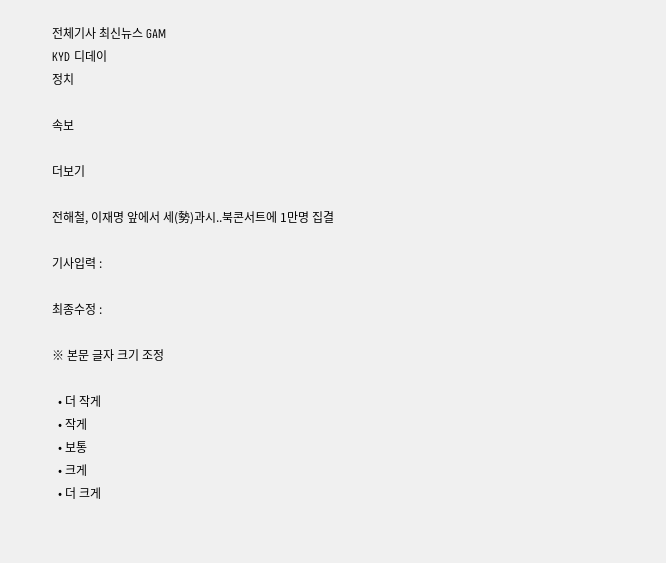전체기사 최신뉴스 GAM
KYD 디데이
정치

속보

더보기

전해철, 이재명 앞에서 세(勢)과시..북콘서트에 1만명 집결

기사입력 :

최종수정 :

※ 본문 글자 크기 조정

  • 더 작게
  • 작게
  • 보통
  • 크게
  • 더 크게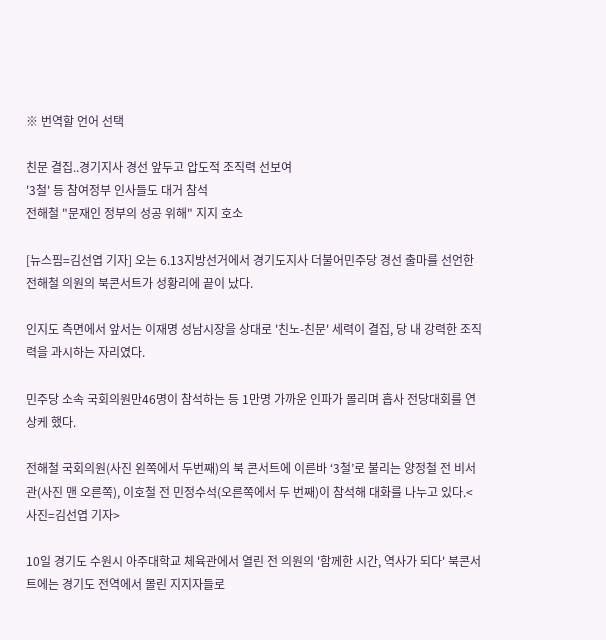※ 번역할 언어 선택

친문 결집..경기지사 경선 앞두고 압도적 조직력 선보여
'3철' 등 참여정부 인사들도 대거 참석
전해철 "문재인 정부의 성공 위해" 지지 호소

[뉴스핌=김선엽 기자] 오는 6.13지방선거에서 경기도지사 더불어민주당 경선 출마를 선언한 전해철 의원의 북콘서트가 성황리에 끝이 났다.

인지도 측면에서 앞서는 이재명 성남시장을 상대로 '친노-친문' 세력이 결집, 당 내 강력한 조직력을 과시하는 자리였다.

민주당 소속 국회의원만46명이 참석하는 등 1만명 가까운 인파가 몰리며 흡사 전당대회를 연상케 했다.

전해철 국회의원(사진 왼쪽에서 두번째)의 북 콘서트에 이른바 ‘3철’로 불리는 양정철 전 비서관(사진 맨 오른쪽), 이호철 전 민정수석(오른쪽에서 두 번째)이 참석해 대화를 나누고 있다.<사진=김선엽 기자>

10일 경기도 수원시 아주대학교 체육관에서 열린 전 의원의 '함께한 시간, 역사가 되다' 북콘서트에는 경기도 전역에서 몰린 지지자들로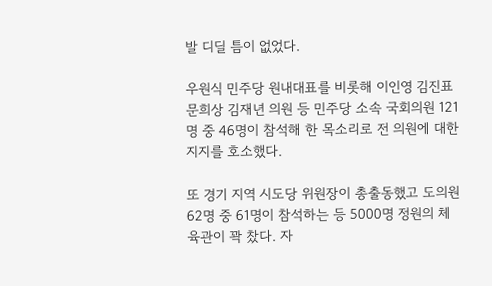발 디딜 틈이 없었다.

우원식 민주당 원내대표를 비롯해 이인영 김진표 문희상 김재년 의원 등 민주당 소속 국회의원 121명 중 46명이 참석해 한 목소리로 전 의원에 대한 지지를 호소했다.

또 경기 지역 시도당 위원장이 총출동했고 도의원 62명 중 61명이 참석하는 등 5000명 정원의 체육관이 꽉 찼다. 자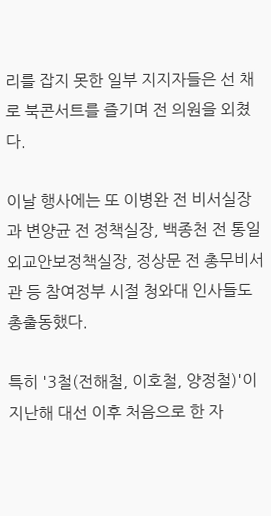리를 잡지 못한 일부 지지자들은 선 채로 북콘서트를 즐기며 전 의원을 외쳤다.

이날 행사에는 또 이병완 전 비서실장과 변양균 전 정책실장, 백종천 전 통일외교안보정책실장, 정상문 전 총무비서관 등 참여정부 시절 청와대 인사들도 총출동했다.

특히 '3철(전해철, 이호철, 양정철)'이 지난해 대선 이후 처음으로 한 자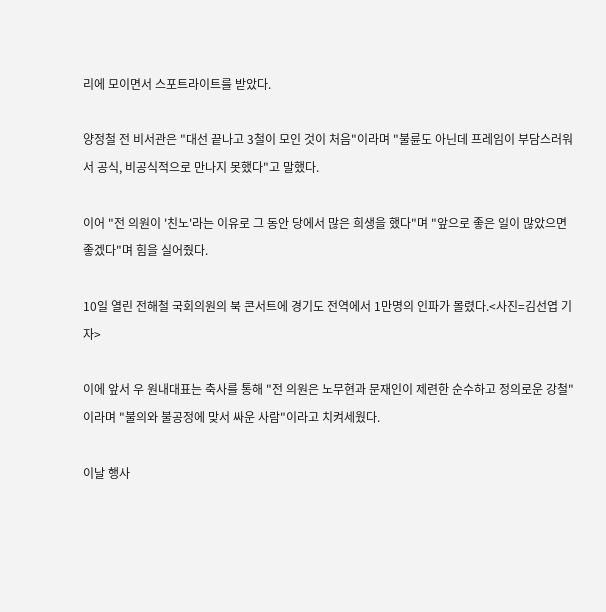리에 모이면서 스포트라이트를 받았다.

양정철 전 비서관은 "대선 끝나고 3철이 모인 것이 처음"이라며 "불륜도 아닌데 프레임이 부담스러워서 공식, 비공식적으로 만나지 못했다"고 말했다.

이어 "전 의원이 '친노'라는 이유로 그 동안 당에서 많은 희생을 했다"며 "앞으로 좋은 일이 많았으면 좋겠다"며 힘을 실어줬다.

10일 열린 전해철 국회의원의 북 콘서트에 경기도 전역에서 1만명의 인파가 몰렸다.<사진=김선엽 기자>

이에 앞서 우 원내대표는 축사를 통해 "전 의원은 노무현과 문재인이 제련한 순수하고 정의로운 강철"이라며 "불의와 불공정에 맞서 싸운 사람"이라고 치켜세웠다.

이날 행사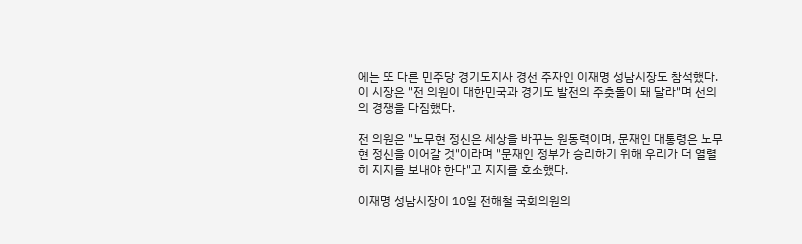에는 또 다른 민주당 경기도지사 경선 주자인 이재명 성남시장도 참석했다. 이 시장은 "전 의원이 대한민국과 경기도 발전의 주춧돌이 돼 달라"며 선의의 경쟁을 다짐했다.

전 의원은 "노무현 정신은 세상을 바꾸는 원동력이며, 문재인 대통령은 노무현 정신을 이어갈 것"이라며 "문재인 정부가 승리하기 위해 우리가 더 열렬히 지지를 보내야 한다"고 지지를 호소했다.

이재명 성남시장이 10일 전해철 국회의원의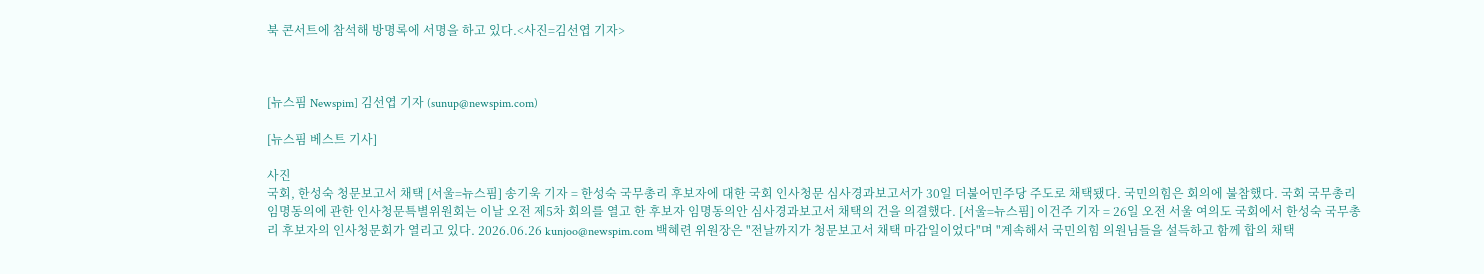북 콘서트에 참석해 방명록에 서명을 하고 있다.<사진=김선엽 기자>



[뉴스핌 Newspim] 김선엽 기자 (sunup@newspim.com)

[뉴스핌 베스트 기사]

사진
국회, 한성숙 청문보고서 채택 [서울=뉴스핌] 송기욱 기자 = 한성숙 국무총리 후보자에 대한 국회 인사청문 심사경과보고서가 30일 더불어민주당 주도로 채택됐다. 국민의힘은 회의에 불참했다. 국회 국무총리 임명동의에 관한 인사청문특별위원회는 이날 오전 제5차 회의를 열고 한 후보자 임명동의안 심사경과보고서 채택의 건을 의결했다. [서울=뉴스핌] 이건주 기자 = 26일 오전 서울 여의도 국회에서 한성숙 국무총리 후보자의 인사청문회가 열리고 있다. 2026.06.26 kunjoo@newspim.com 백혜련 위원장은 "전날까지가 청문보고서 채택 마감일이었다"며 "계속해서 국민의힘 의원님들을 설득하고 함께 합의 채택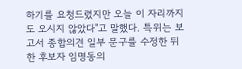하기를 요청드렸지만 오늘 이 자리까지도 오시지 않았다"고 말했다. 특위는 보고서 종합의견 일부 문구를 수정한 뒤 한 후보자 임명동의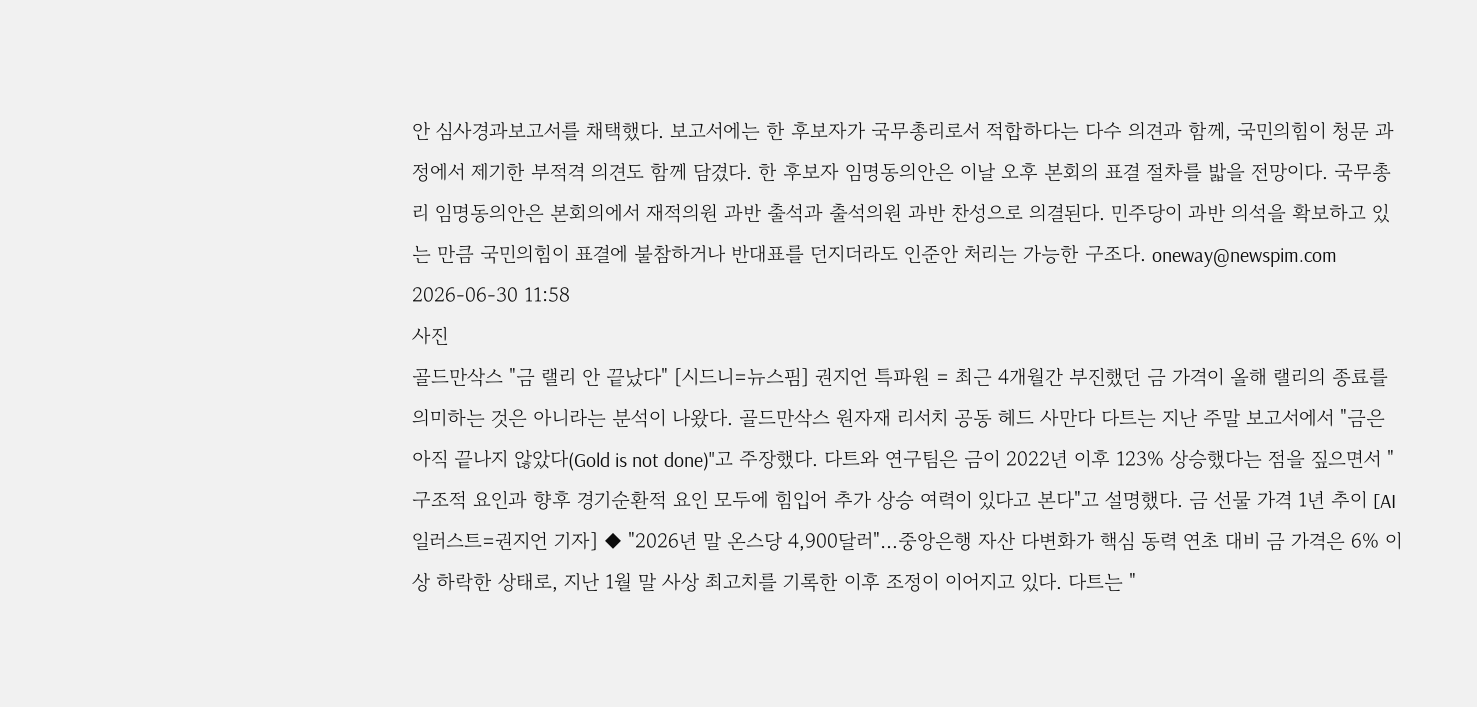안 심사경과보고서를 채택했다. 보고서에는 한 후보자가 국무총리로서 적합하다는 다수 의견과 함께, 국민의힘이 청문 과정에서 제기한 부적격 의견도 함께 담겼다. 한 후보자 임명동의안은 이날 오후 본회의 표결 절차를 밟을 전망이다. 국무총리 임명동의안은 본회의에서 재적의원 과반 출석과 출석의원 과반 찬성으로 의결된다. 민주당이 과반 의석을 확보하고 있는 만큼 국민의힘이 표결에 불참하거나 반대표를 던지더라도 인준안 처리는 가능한 구조다. oneway@newspim.com 2026-06-30 11:58
사진
골드만삭스 "금 랠리 안 끝났다" [시드니=뉴스핌] 권지언 특파원 = 최근 4개월간 부진했던 금 가격이 올해 랠리의 종료를 의미하는 것은 아니라는 분석이 나왔다. 골드만삭스 원자재 리서치 공동 헤드 사만다 다트는 지난 주말 보고서에서 "금은 아직 끝나지 않았다(Gold is not done)"고 주장했다. 다트와 연구팀은 금이 2022년 이후 123% 상승했다는 점을 짚으면서 "구조적 요인과 향후 경기순환적 요인 모두에 힘입어 추가 상승 여력이 있다고 본다"고 설명했다. 금 선물 가격 1년 추이 [AI 일러스트=권지언 기자] ◆ "2026년 말 온스당 4,900달러"…중앙은행 자산 다변화가 핵심 동력 연초 대비 금 가격은 6% 이상 하락한 상태로, 지난 1월 말 사상 최고치를 기록한 이후 조정이 이어지고 있다. 다트는 "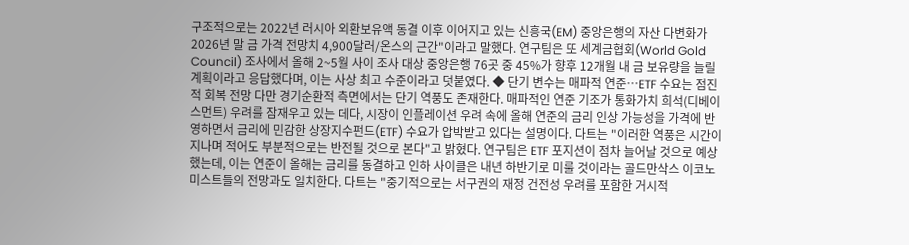구조적으로는 2022년 러시아 외환보유액 동결 이후 이어지고 있는 신흥국(EM) 중앙은행의 자산 다변화가 2026년 말 금 가격 전망치 4,900달러/온스의 근간"이라고 말했다. 연구팀은 또 세계금협회(World Gold Council) 조사에서 올해 2~5월 사이 조사 대상 중앙은행 76곳 중 45%가 향후 12개월 내 금 보유량을 늘릴 계획이라고 응답했다며, 이는 사상 최고 수준이라고 덧붙였다. ◆ 단기 변수는 매파적 연준…ETF 수요는 점진적 회복 전망 다만 경기순환적 측면에서는 단기 역풍도 존재한다. 매파적인 연준 기조가 통화가치 희석(디베이스먼트) 우려를 잠재우고 있는 데다, 시장이 인플레이션 우려 속에 올해 연준의 금리 인상 가능성을 가격에 반영하면서 금리에 민감한 상장지수펀드(ETF) 수요가 압박받고 있다는 설명이다. 다트는 "이러한 역풍은 시간이 지나며 적어도 부분적으로는 반전될 것으로 본다"고 밝혔다. 연구팀은 ETF 포지션이 점차 늘어날 것으로 예상했는데, 이는 연준이 올해는 금리를 동결하고 인하 사이클은 내년 하반기로 미룰 것이라는 골드만삭스 이코노미스트들의 전망과도 일치한다. 다트는 "중기적으로는 서구권의 재정 건전성 우려를 포함한 거시적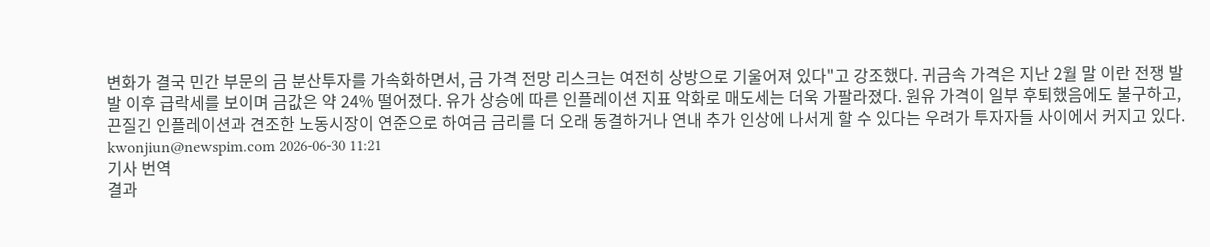변화가 결국 민간 부문의 금 분산투자를 가속화하면서, 금 가격 전망 리스크는 여전히 상방으로 기울어져 있다"고 강조했다. 귀금속 가격은 지난 2월 말 이란 전쟁 발발 이후 급락세를 보이며 금값은 약 24% 떨어졌다. 유가 상승에 따른 인플레이션 지표 악화로 매도세는 더욱 가팔라졌다. 원유 가격이 일부 후퇴했음에도 불구하고, 끈질긴 인플레이션과 견조한 노동시장이 연준으로 하여금 금리를 더 오래 동결하거나 연내 추가 인상에 나서게 할 수 있다는 우려가 투자자들 사이에서 커지고 있다. kwonjiun@newspim.com 2026-06-30 11:21
기사 번역
결과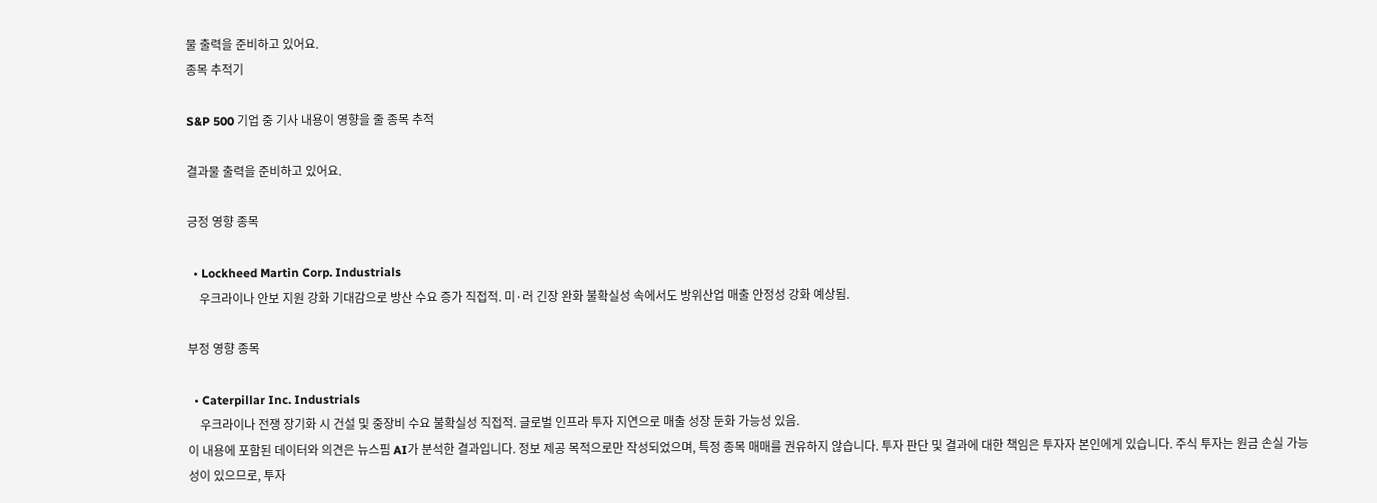물 출력을 준비하고 있어요.
종목 추적기

S&P 500 기업 중 기사 내용이 영향을 줄 종목 추적

결과물 출력을 준비하고 있어요.

긍정 영향 종목

  • Lockheed Martin Corp. Industrials
    우크라이나 안보 지원 강화 기대감으로 방산 수요 증가 직접적. 미·러 긴장 완화 불확실성 속에서도 방위산업 매출 안정성 강화 예상됨.

부정 영향 종목

  • Caterpillar Inc. Industrials
    우크라이나 전쟁 장기화 시 건설 및 중장비 수요 불확실성 직접적. 글로벌 인프라 투자 지연으로 매출 성장 둔화 가능성 있음.
이 내용에 포함된 데이터와 의견은 뉴스핌 AI가 분석한 결과입니다. 정보 제공 목적으로만 작성되었으며, 특정 종목 매매를 권유하지 않습니다. 투자 판단 및 결과에 대한 책임은 투자자 본인에게 있습니다. 주식 투자는 원금 손실 가능성이 있으므로, 투자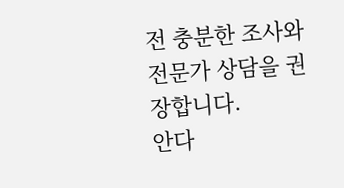전 충분한 조사와 전문가 상담을 권장합니다.
안다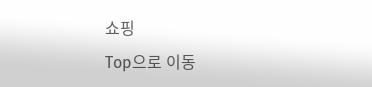쇼핑
Top으로 이동